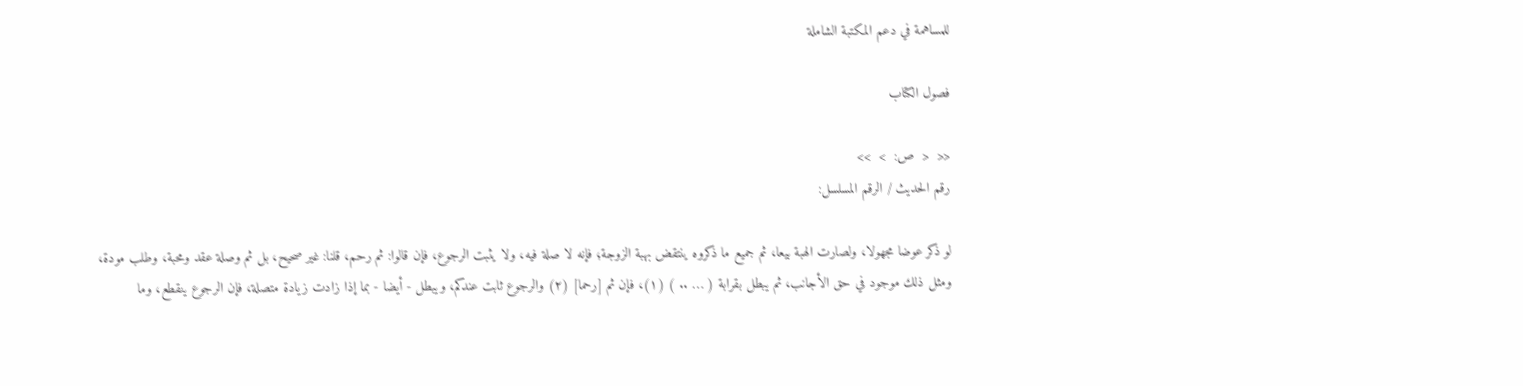للمساهمة في دعم المكتبة الشاملة

فصول الكتاب

<<  <  ص:  >  >>
رقم الحديث / الرقم المسلسل:

لو ذكر عوضا مجهولا، ولصارت الهبة بيعا، ثم جميع ما ذكروه ينتقض بهبة الزوجة؛ فإنه لا صلة فيه، ولا يثبت الرجوع، فإن قالوا: ثم رحم، قلنا: غير صحيح، بل ثم وصلة عقد ومحبة، وطلب مودة، ومثل ذلك موجود في حق الأجانب، ثم يبطل بقرابة ( … .. ) (١)، فإن ثم [رحما] (٢) والرجوع ثابت عندكم، ويبطل - أيضا - بما إذا زادت زيادة متصلة، فإن الرجوع ينقطع، وما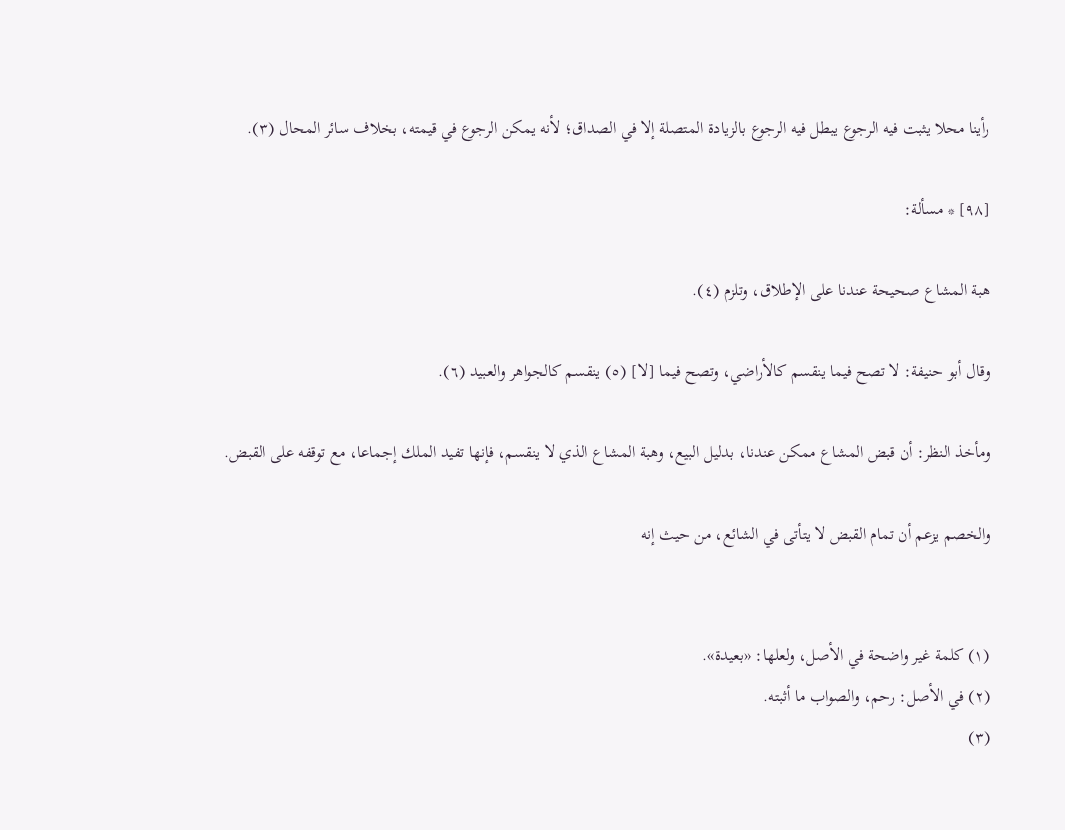رأينا محلا يثبت فيه الرجوع يبطل فيه الرجوع بالزيادة المتصلة إلا في الصداق؛ لأنه يمكن الرجوع في قيمته، بخلاف سائر المحال (٣).

[٩٨] * مسألة:

هبة المشاع صحيحة عندنا على الإطلاق، وتلزم (٤).

وقال أبو حنيفة: لا تصح فيما ينقسم كالأراضي، وتصح فيما [لا] (٥) ينقسم كالجواهر والعبيد (٦).

ومأخذ النظر: أن قبض المشاع ممكن عندنا، بدليل البيع، وهبة المشاع الذي لا ينقسم، فإنها تفيد الملك إجماعا، مع توقفه على القبض.

والخصم يزعم أن تمام القبض لا يتأتى في الشائع، من حيث إنه


(١) كلمة غير واضحة في الأصل، ولعلها: «بعيدة».
(٢) في الأصل: رحم، والصواب ما أثبته.
(٣)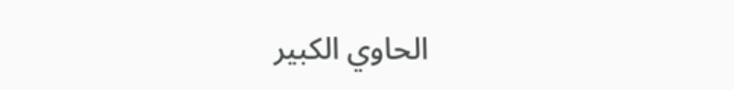الحاوي الكبير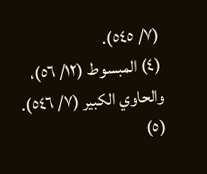(٧/ ٥٤٥).
(٤) المبسوط (١٢/ ٥٦)، والحاوي الكبير (٧/ ٥٤٦).
(٥)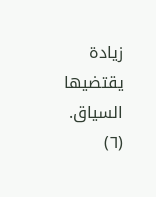زيادة يقتضيها السياق.
(٦)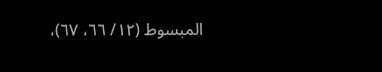المبسوط (١٢/ ٦٦، ٦٧)،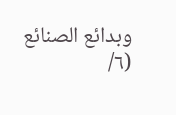وبدائع الصنائع (٦/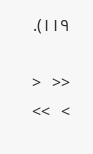١١٩).

<<  <   >  >>